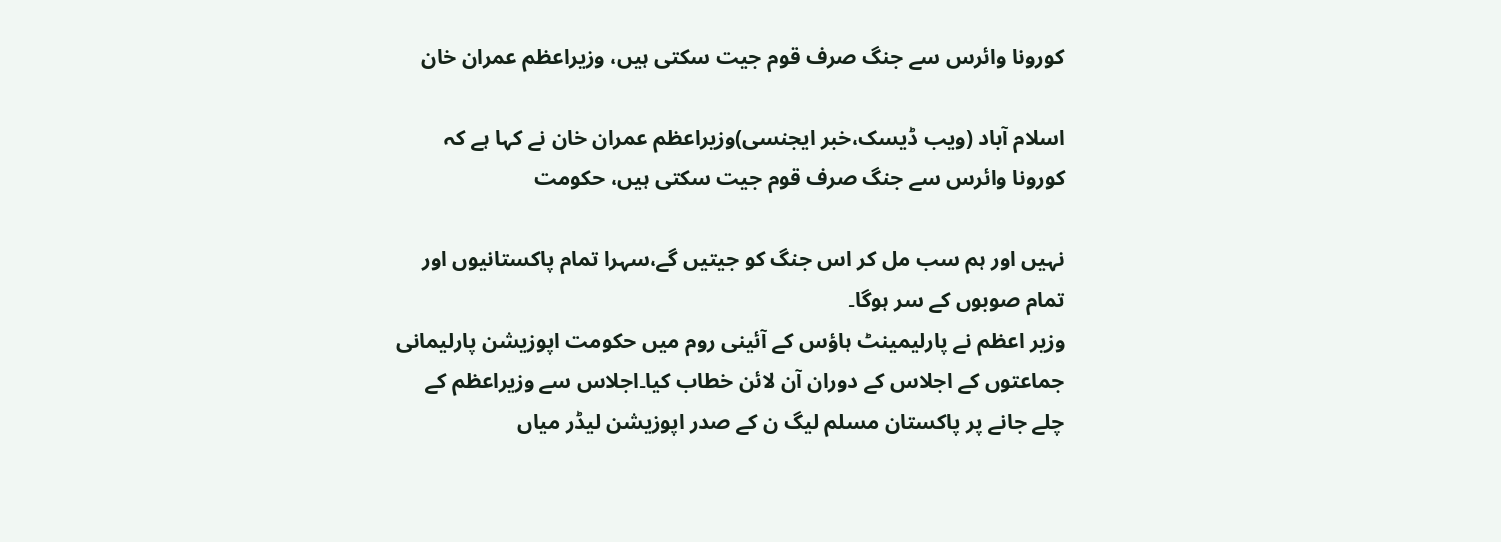کورونا وائرس سے جنگ صرف قوم جیت سکتی ہیں، وزیراعظم عمران خان

اسلام آباد (ویب ڈیسک،خبر ایجنسی)وزیراعظم عمران خان نے کہا ہے کہ کورونا وائرس سے جنگ صرف قوم جیت سکتی ہیں، حکومت

نہیں اور ہم سب مل کر اس جنگ کو جیتیں گے،سہرا تمام پاکستانیوں اور تمام صوبوں کے سر ہوگا۔
وزیر اعظم نے پارلیمینٹ ہاؤس کے آئینی روم میں حکومت اپوزیشن پارلیمانی جماعتوں کے اجلاس کے دوران آن لائن خطاب کیا۔اجلاس سے وزیراعظم کے چلے جانے پر پاکستان مسلم لیگ ن کے صدر اپوزیشن لیڈر میاں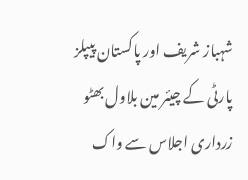شہباز شریف اور پاکستان پیپلز پارٹی کے چیئر مین بلاول بھٹو زرداری اجلاس سے واک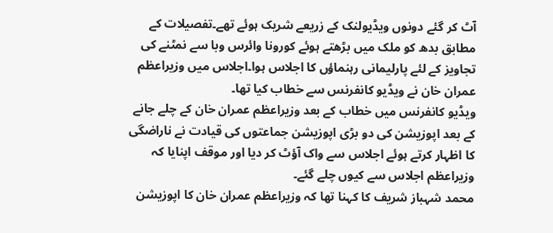آٹ کر گئے دونوں ویڈیولنک کے زریعے شریک ہوئے تھے۔تفصیلات کے مطابق بدھ کو ملک میں بڑھتے ہوئے کورونا وائرس وبا سے نمٹنے کی تجاویز کے لئے پارلیمانی رہنماؤں کا اجلاس ہوا۔اجلاس میں وزیراعظم عمران خان نے ویڈیو کانفرنس سے خطاب کیا تھا۔
ویڈیو کانفرنس میں خطاب کے بعد وزیراعظم عمران خان کے چلے جانے کے بعد اپوزیشن کی دو بڑی اپوزیشن جماعتوں کی قیادت نے ناراضگی کا اظہار کرتے ہوئے اجلاس سے واک آؤٹ کر دیا اور موقف اپنایا کہ وزیراعظم اجلاس سے کیوں چلے گئے۔
محمد شہباز شریف کا کہنا تھا کہ وزیراعظم عمران خان کا اپوزیشن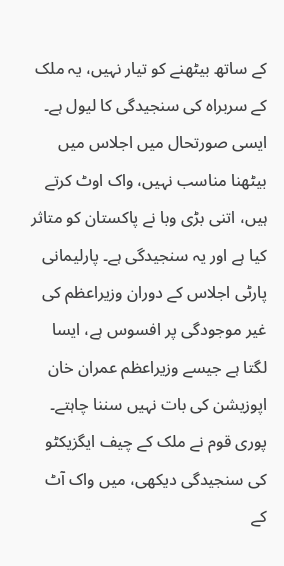کے ساتھ بیٹھنے کو تیار نہیں، یہ ملک کے سربراہ کی سنجیدگی کا لیول ہے۔ ایسی صورتحال میں اجلاس میں بیٹھنا مناسب نہیں، واک اوٹ کرتے ہیں، اتنی بڑی وبا نے پاکستان کو متاثر کیا ہے اور یہ سنجیدگی ہے۔ پارلیمانی پارٹی اجلاس کے دوران وزیراعظم کی غیر موجودگی پر افسوس ہے، ایسا لگتا ہے جیسے وزیراعظم عمران خان اپوزیشن کی بات نہیں سننا چاہتے۔
پوری قوم نے ملک کے چیف ایگزیکٹو کی سنجیدگی دیکھی، میں واک آٹ کے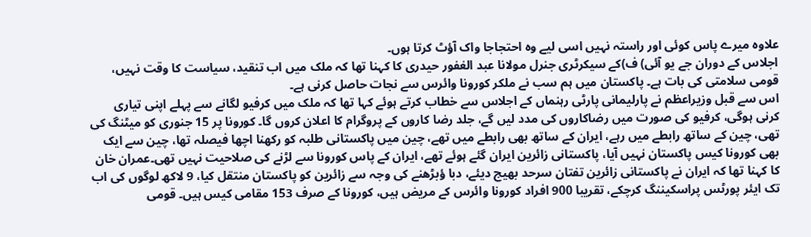علاوہ میرے پاس کوئی اور راستہ نہیں اسی لیے وہ احتجاجا واک آؤٹ کرتا ہوں۔
اجلاس کے دوران جے یو آئی) ف)کے سیکرٹری جنرل مولانا عبد الغفور حیدری کا کہنا تھا کہ ملک میں اب تنقید، سیاست کا وقت نہیں، قومی سلامتی کی بات ہے۔ پاکستان میں ہم سب نے ملکر کورونا وائرس سے نجات حاصل کرنی ہے۔
اس سے قبل وزیراعظم نے پارلیمانی پارٹی رہنماں کے اجلاس سے خطاب کرتے ہوئے کہا تھا کہ ملک میں کرفیو لگانے سے پہلے اپنی تیاری کرنی ہوگی، کرفیو کی صورت میں رضاکاروں کی مدد لیں گے، جلد رضا کاروں کے پروگرام کا اعلان کروں گا۔ کورونا پر 15 جنوری کو میٹنگ کی تھی، چین کے ساتھ رابطے میں رہے، ایران کے ساتھ بھی رابطے میں تھے، چین میں پاکستانی طلبہ کو رکھنا اچھا فیصلہ تھا، چین سے ایک بھی کورونا کیس پاکستان نہیں آیا، پاکستانی زائرین ایران گئے ہوئے تھے، ایران کے پاس کورونا سے لڑنے کی صلاحیت نہیں تھی۔عمران خان کا کہنا تھا کہ ایران نے پاکستانی زائرین تفتان سرحد بھیج دیئے، دبا ؤبڑھنے کی وجہ سے زائرین کو پاکستان منتقل کیا، 9 لاکھ لوگوں کی اب تک ایئر پورٹس پراسکیننگ کرچکے، تقریبا 900 افراد کورونا وائرس کے مریض ہیں، کورونا کے صرف 153 مقامی کیس ہیں۔ قومی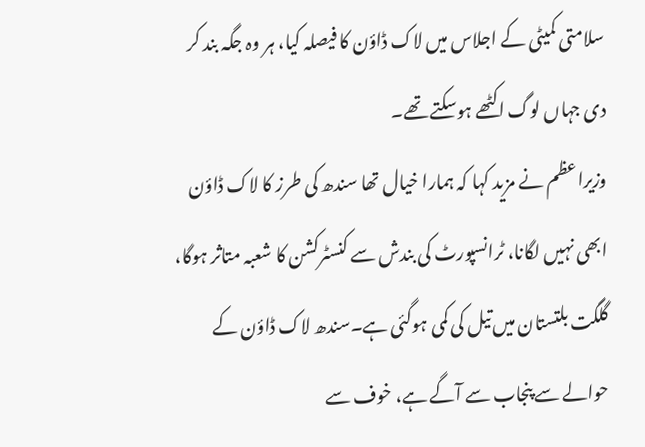سلامتی کمیٹی کے اجلاس میں لاک ڈاؤن کا فیصلہ کیا، ہر وہ جگہ بند کر دی جہاں لوگ اکٹھے ہوسکتے تھے۔
وزیراعظم نے مزید کہا کہ ہمارا خیال تھا سندھ کی طرز کا لاک ڈاؤن ابھی نہیں لگانا، ٹرانسپورٹ کی بندش سے کنسٹرکشن کا شعبہ متاثر ہوگا، گلگت بلتستان میں تیل کی کمی ہوگئی ہے۔سندھ لاک ڈاؤن کے حوالے سے پنجاب سے آگے ہے، خوف سے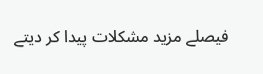فیصلے مزید مشکلات پیدا کر دیتے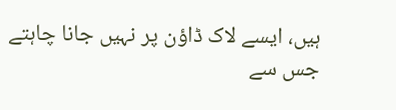ہیں، ایسے لاک ڈاؤن پر نہیں جانا چاہتے جس سے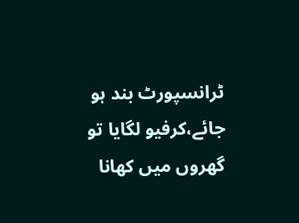ٹرانسپورٹ بند ہو جائے،کرفیو لگایا تو گھروں میں کھانا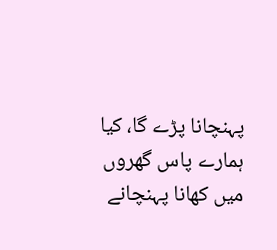پہنچانا پڑے گا، کیا ہمارے پاس گھروں میں کھانا پہنچانے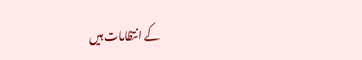کے انتظامات ہیں